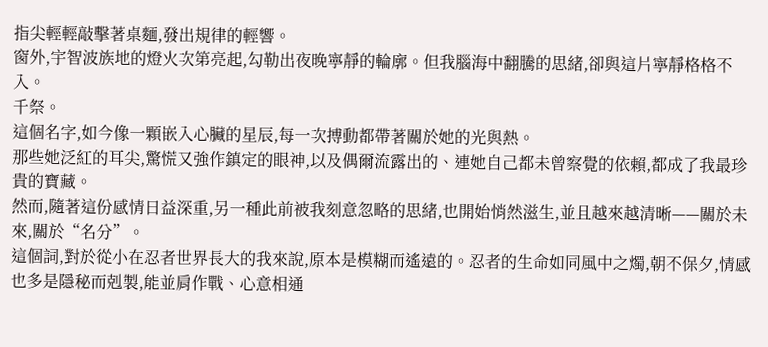指尖輕輕敲擊著桌麵,發出規律的輕響。
窗外,宇智波族地的燈火次第亮起,勾勒出夜晚寧靜的輪廓。但我腦海中翻騰的思緒,卻與這片寧靜格格不入。
千祭。
這個名字,如今像一顆嵌入心臟的星辰,每一次搏動都帶著關於她的光與熱。
那些她泛紅的耳尖,驚慌又強作鎮定的眼神,以及偶爾流露出的、連她自己都未曾察覺的依賴,都成了我最珍貴的寶藏。
然而,隨著這份感情日益深重,另一種此前被我刻意忽略的思緒,也開始悄然滋生,並且越來越清晰——關於未來,關於“名分”。
這個詞,對於從小在忍者世界長大的我來說,原本是模糊而遙遠的。忍者的生命如同風中之燭,朝不保夕,情感也多是隱秘而剋製,能並肩作戰、心意相通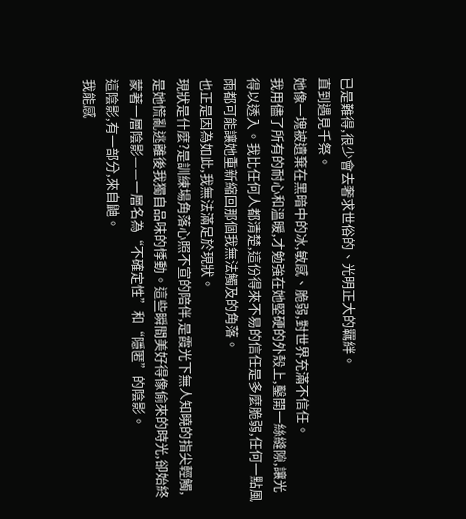已是難得,很少會去奢求世俗的、光明正大的羈絆。
直到遇見千祭。
她像一塊被遺棄在黑暗中的冰,敏感、脆弱,對世界充滿不信任。
我用儘了所有的耐心和溫暖,才勉強在她堅硬的外殼上,鑿開一絲縫隙,讓光得以透入。我比任何人都清楚,這份得來不易的信任是多麼脆弱,任何一點風雨都可能讓她重新縮回那個我無法觸及的角落。
也正是因為如此,我無法滿足於現狀。
現狀是什麼?是訓練場角落心照不宣的陪伴,是霞光下無人知曉的指尖輕觸,是她慌亂逃離後我獨自品味的悸動。這些瞬間美好得像偷來的時光,卻始終蒙著一層陰影——一層名為“不確定性”和“隱匿”的陰影。
這陰影,有一部分,來自鼬。
我能感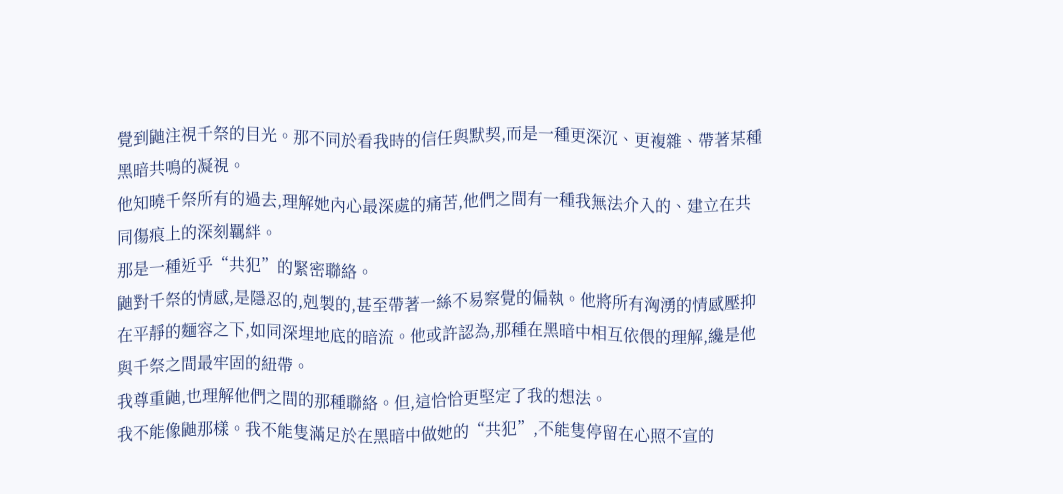覺到鼬注視千祭的目光。那不同於看我時的信任與默契,而是一種更深沉、更複雜、帶著某種黑暗共鳴的凝視。
他知曉千祭所有的過去,理解她內心最深處的痛苦,他們之間有一種我無法介入的、建立在共同傷痕上的深刻羈絆。
那是一種近乎“共犯”的緊密聯絡。
鼬對千祭的情感,是隱忍的,剋製的,甚至帶著一絲不易察覺的偏執。他將所有洶湧的情感壓抑在平靜的麵容之下,如同深埋地底的暗流。他或許認為,那種在黑暗中相互依偎的理解,纔是他與千祭之間最牢固的紐帶。
我尊重鼬,也理解他們之間的那種聯絡。但,這恰恰更堅定了我的想法。
我不能像鼬那樣。我不能隻滿足於在黑暗中做她的“共犯”,不能隻停留在心照不宣的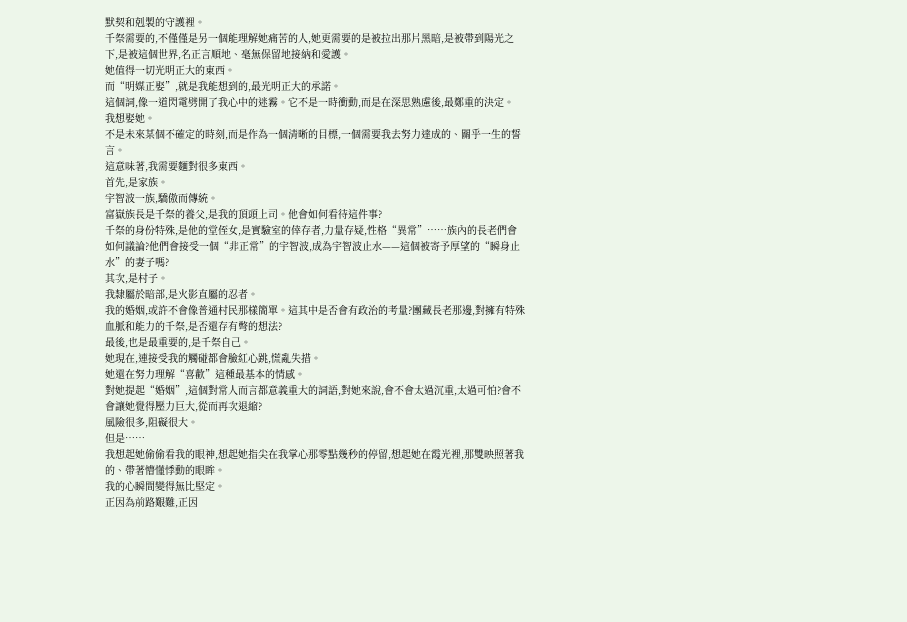默契和剋製的守護裡。
千祭需要的,不僅僅是另一個能理解她痛苦的人,她更需要的是被拉出那片黑暗,是被帶到陽光之下,是被這個世界,名正言順地、毫無保留地接納和愛護。
她值得一切光明正大的東西。
而“明媒正娶”,就是我能想到的,最光明正大的承諾。
這個詞,像一道閃電劈開了我心中的迷霧。它不是一時衝動,而是在深思熟慮後,最鄭重的決定。
我想娶她。
不是未來某個不確定的時刻,而是作為一個清晰的目標,一個需要我去努力達成的、關乎一生的誓言。
這意味著,我需要麵對很多東西。
首先,是家族。
宇智波一族,驕傲而傳統。
富嶽族長是千祭的養父,是我的頂頭上司。他會如何看待這件事?
千祭的身份特殊,是他的堂侄女,是實驗室的倖存者,力量存疑,性格“異常”……族內的長老們會如何議論?他們會接受一個“非正常”的宇智波,成為宇智波止水——這個被寄予厚望的“瞬身止水”的妻子嗎?
其次,是村子。
我隸屬於暗部,是火影直屬的忍者。
我的婚姻,或許不會像普通村民那樣簡單。這其中是否會有政治的考量?團藏長老那邊,對擁有特殊血脈和能力的千祭,是否還存有彆的想法?
最後,也是最重要的,是千祭自己。
她現在,連接受我的觸碰都會臉紅心跳,慌亂失措。
她還在努力理解“喜歡”這種最基本的情感。
對她提起“婚姻”,這個對常人而言都意義重大的詞語,對她來說,會不會太過沉重,太過可怕?會不會讓她覺得壓力巨大,從而再次退縮?
風險很多,阻礙很大。
但是……
我想起她偷偷看我的眼神,想起她指尖在我掌心那零點幾秒的停留,想起她在霞光裡,那雙映照著我的、帶著懵懂悸動的眼眸。
我的心瞬間變得無比堅定。
正因為前路艱難,正因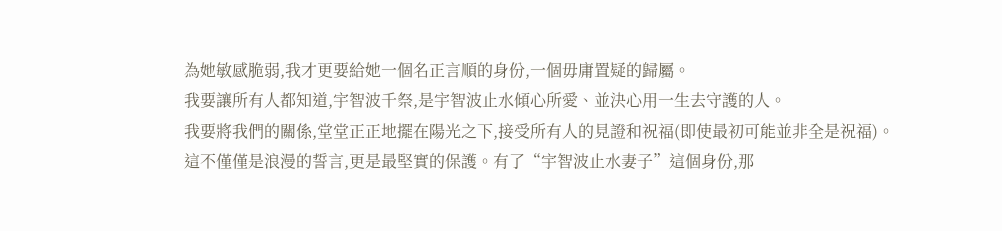為她敏感脆弱,我才更要給她一個名正言順的身份,一個毋庸置疑的歸屬。
我要讓所有人都知道,宇智波千祭,是宇智波止水傾心所愛、並決心用一生去守護的人。
我要將我們的關係,堂堂正正地擺在陽光之下,接受所有人的見證和祝福(即使最初可能並非全是祝福)。
這不僅僅是浪漫的誓言,更是最堅實的保護。有了“宇智波止水妻子”這個身份,那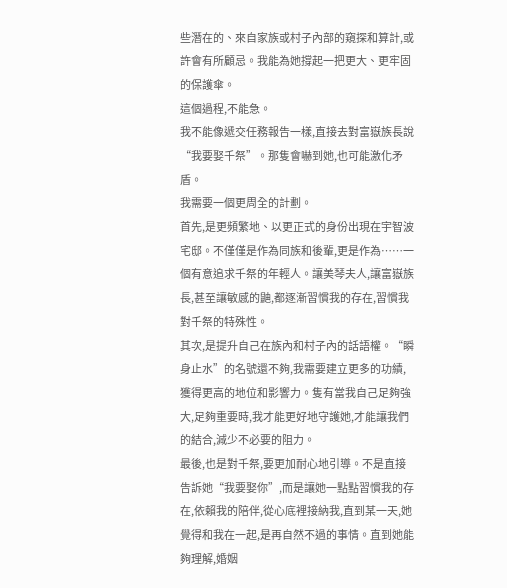些潛在的、來自家族或村子內部的窺探和算計,或許會有所顧忌。我能為她撐起一把更大、更牢固的保護傘。
這個過程,不能急。
我不能像遞交任務報告一樣,直接去對富嶽族長說“我要娶千祭”。那隻會嚇到她,也可能激化矛盾。
我需要一個更周全的計劃。
首先,是更頻繁地、以更正式的身份出現在宇智波宅邸。不僅僅是作為同族和後輩,更是作為……一個有意追求千祭的年輕人。讓美琴夫人,讓富嶽族長,甚至讓敏感的鼬,都逐漸習慣我的存在,習慣我對千祭的特殊性。
其次,是提升自己在族內和村子內的話語權。“瞬身止水”的名號還不夠,我需要建立更多的功績,獲得更高的地位和影響力。隻有當我自己足夠強大,足夠重要時,我才能更好地守護她,才能讓我們的結合,減少不必要的阻力。
最後,也是對千祭,要更加耐心地引導。不是直接告訴她“我要娶你”,而是讓她一點點習慣我的存在,依賴我的陪伴,從心底裡接納我,直到某一天,她覺得和我在一起,是再自然不過的事情。直到她能夠理解,婚姻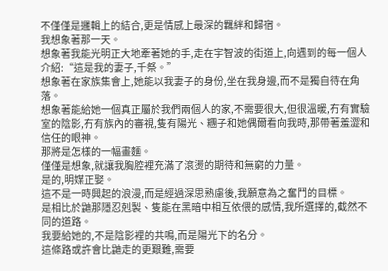不僅僅是邏輯上的結合,更是情感上最深的羈絆和歸宿。
我想象著那一天。
想象著我能光明正大地牽著她的手,走在宇智波的街道上,向遇到的每一個人介紹:“這是我的妻子,千祭。”
想象著在家族集會上,她能以我妻子的身份,坐在我身邊,而不是獨自待在角落。
想象著能給她一個真正屬於我們兩個人的家,不需要很大,但很溫暖,冇有實驗室的陰影,冇有族內的審視,隻有陽光、糰子和她偶爾看向我時,那帶著羞澀和信任的眼神。
那將是怎樣的一幅畫麵。
僅僅是想象,就讓我胸腔裡充滿了滾燙的期待和無窮的力量。
是的,明媒正娶。
這不是一時興起的浪漫,而是經過深思熟慮後,我願意為之奮鬥的目標。
是相比於鼬那隱忍剋製、隻能在黑暗中相互依偎的感情,我所選擇的,截然不同的道路。
我要給她的,不是陰影裡的共鳴,而是陽光下的名分。
這條路或許會比鼬走的更艱難,需要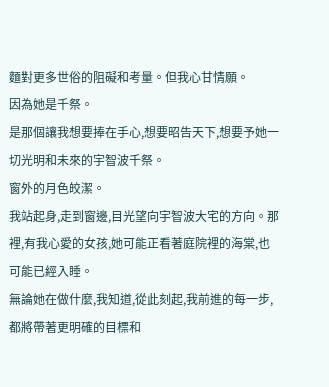麵對更多世俗的阻礙和考量。但我心甘情願。
因為她是千祭。
是那個讓我想要捧在手心,想要昭告天下,想要予她一切光明和未來的宇智波千祭。
窗外的月色皎潔。
我站起身,走到窗邊,目光望向宇智波大宅的方向。那裡,有我心愛的女孩,她可能正看著庭院裡的海棠,也可能已經入睡。
無論她在做什麼,我知道,從此刻起,我前進的每一步,都將帶著更明確的目標和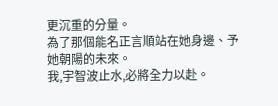更沉重的分量。
為了那個能名正言順站在她身邊、予她朝陽的未來。
我,宇智波止水,必將全力以赴。